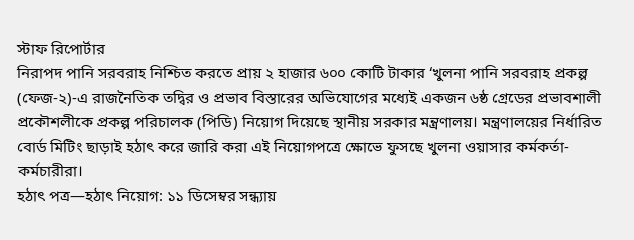স্টাফ রিপোর্টার
নিরাপদ পানি সরবরাহ নিশ্চিত করতে প্রায় ২ হাজার ৬০০ কোটি টাকার ‘খুলনা পানি সরবরাহ প্রকল্প (ফেজ-২)-এ রাজনৈতিক তদ্বির ও প্রভাব বিস্তারের অভিযোগের মধ্যেই একজন ৬ষ্ঠ গ্রেডের প্রভাবশালী প্রকৌশলীকে প্রকল্প পরিচালক (পিডি) নিয়োগ দিয়েছে স্থানীয় সরকার মন্ত্রণালয়। মন্ত্রণালয়ের নির্ধারিত বোর্ড মিটিং ছাড়াই হঠাৎ করে জারি করা এই নিয়োগপত্রে ক্ষোভে ফুসছে খুলনা ওয়াসার কর্মকর্তা-কর্মচারীরা।
হঠাৎ পত্র—হঠাৎ নিয়োগ: ১১ ডিসেম্বর সন্ধ্যায়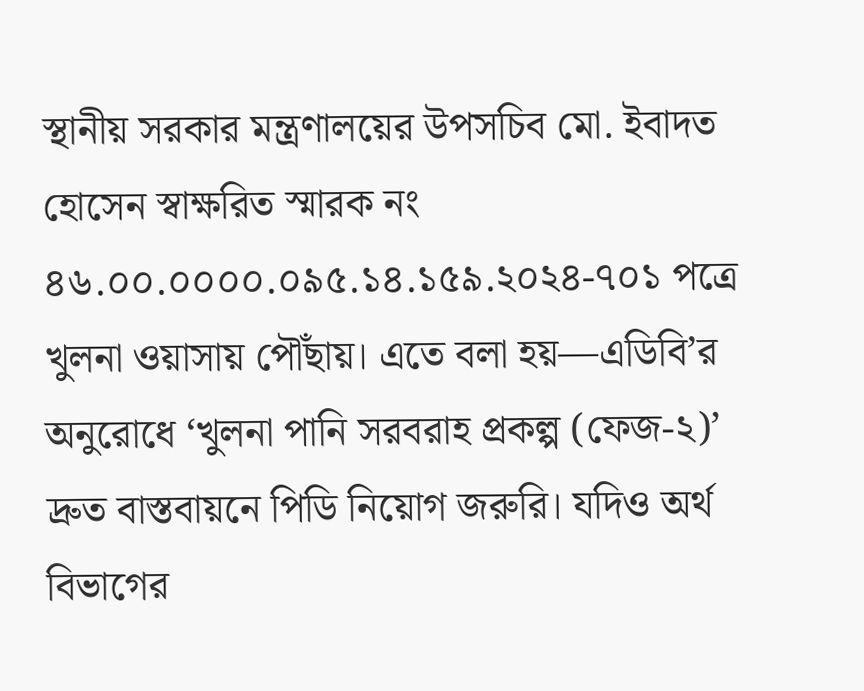স্থানীয় সরকার মন্ত্রণালয়ের উপসচিব মো. ইবাদত হোসেন স্বাক্ষরিত স্মারক নং ৪৬.০০.০০০০.০৯৫.১৪.১৫৯.২০২৪-৭০১ পত্রে খুলনা ওয়াসায় পৌঁছায়। এতে বলা হয়—এডিবি’র অনুরোধে ‘খুলনা পানি সরবরাহ প্রকল্প (ফেজ-২)’ দ্রুত বাস্তবায়নে পিডি নিয়োগ জরুরি। যদিও অর্থ বিভাগের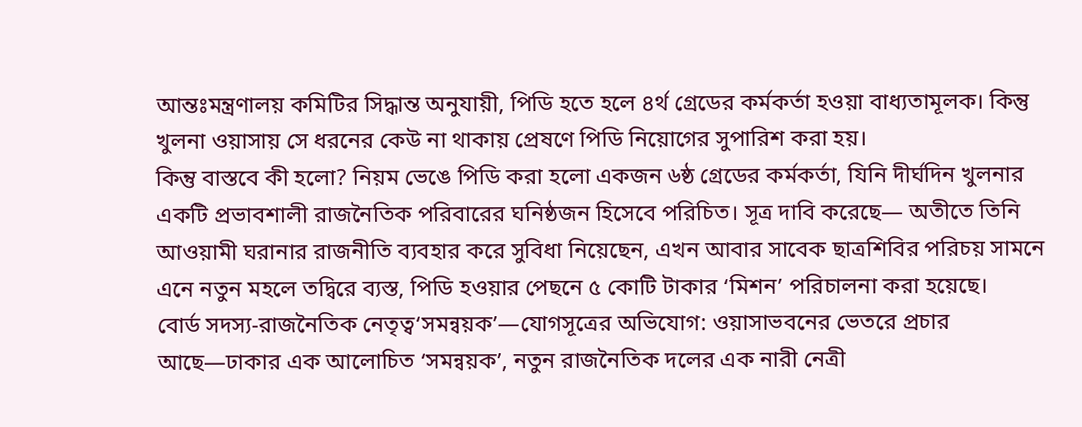আন্তঃমন্ত্রণালয় কমিটির সিদ্ধান্ত অনুযায়ী, পিডি হতে হলে ৪র্থ গ্রেডের কর্মকর্তা হওয়া বাধ্যতামূলক। কিন্তু খুলনা ওয়াসায় সে ধরনের কেউ না থাকায় প্রেষণে পিডি নিয়োগের সুপারিশ করা হয়।
কিন্তু বাস্তবে কী হলো? নিয়ম ভেঙে পিডি করা হলো একজন ৬ষ্ঠ গ্রেডের কর্মকর্তা, যিনি দীর্ঘদিন খুলনার একটি প্রভাবশালী রাজনৈতিক পরিবারের ঘনিষ্ঠজন হিসেবে পরিচিত। সূত্র দাবি করেছে— অতীতে তিনি আওয়ামী ঘরানার রাজনীতি ব্যবহার করে সুবিধা নিয়েছেন, এখন আবার সাবেক ছাত্রশিবির পরিচয় সামনে এনে নতুন মহলে তদ্বিরে ব্যস্ত, পিডি হওয়ার পেছনে ৫ কোটি টাকার ‘মিশন’ পরিচালনা করা হয়েছে।
বোর্ড সদস্য-রাজনৈতিক নেতৃত্ব‘সমন্বয়ক’—যোগসূত্রের অভিযোগ: ওয়াসাভবনের ভেতরে প্রচার আছে—ঢাকার এক আলোচিত ‘সমন্বয়ক’, নতুন রাজনৈতিক দলের এক নারী নেত্রী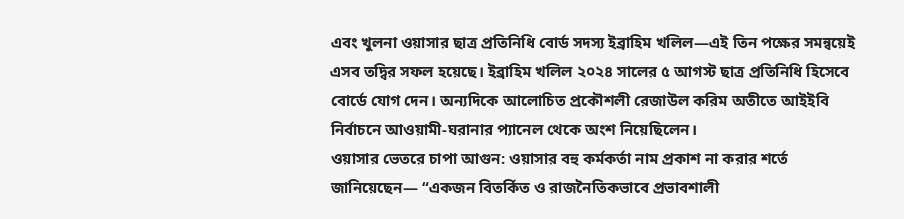এবং খুলনা ওয়াসার ছাত্র প্রতিনিধি বোর্ড সদস্য ইব্রাহিম খলিল—এই তিন পক্ষের সমন্বয়েই এসব তদ্বির সফল হয়েছে। ইব্রাহিম খলিল ২০২৪ সালের ৫ আগস্ট ছাত্র প্রতিনিধি হিসেবে বোর্ডে যোগ দেন। অন্যদিকে আলোচিত প্রকৌশলী রেজাউল করিম অতীতে আইইবি নির্বাচনে আওয়ামী-ঘরানার প্যানেল থেকে অংশ নিয়েছিলেন।
ওয়াসার ভেতরে চাপা আগুন: ওয়াসার বহু কর্মকর্তা নাম প্রকাশ না করার শর্তে জানিয়েছেন— “একজন বিতর্কিত ও রাজনৈতিকভাবে প্রভাবশালী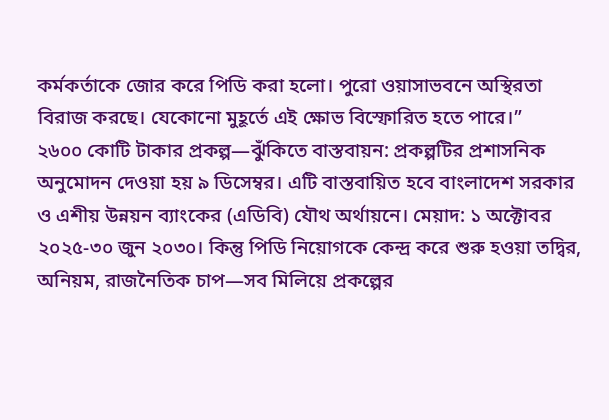কর্মকর্তাকে জোর করে পিডি করা হলো। পুরো ওয়াসাভবনে অস্থিরতা বিরাজ করছে। যেকোনো মুহূর্তে এই ক্ষোভ বিস্ফোরিত হতে পারে।”
২৬০০ কোটি টাকার প্রকল্প—ঝুঁকিতে বাস্তবায়ন: প্রকল্পটির প্রশাসনিক অনুমোদন দেওয়া হয় ৯ ডিসেম্বর। এটি বাস্তবায়িত হবে বাংলাদেশ সরকার ও এশীয় উন্নয়ন ব্যাংকের (এডিবি) যৌথ অর্থায়নে। মেয়াদ: ১ অক্টোবর ২০২৫-৩০ জুন ২০৩০। কিন্তু পিডি নিয়োগকে কেন্দ্র করে শুরু হওয়া তদ্বির, অনিয়ম, রাজনৈতিক চাপ—সব মিলিয়ে প্রকল্পের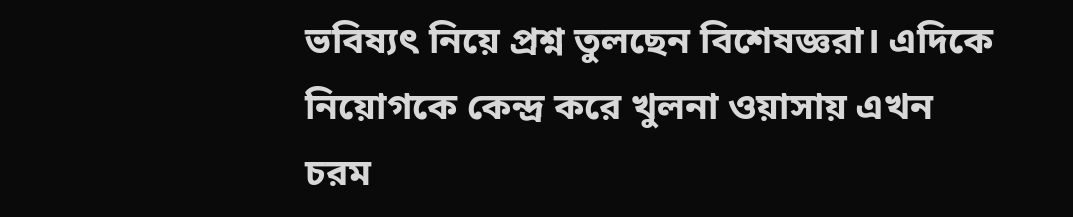ভবিষ্যৎ নিয়ে প্রশ্ন তুলছেন বিশেষজ্ঞরা। এদিকে নিয়োগকে কেন্দ্র করে খুলনা ওয়াসায় এখন চরম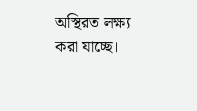অস্থিরত লক্ষ্য করা যাচ্ছে।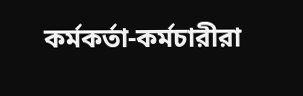কর্মকর্তা-কর্মচারীরা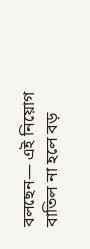বলছেন— এই নিয়োগ বাতিল না হলে বড়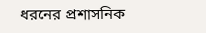ধরনের প্রশাসনিক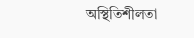অস্থিতিশীলতা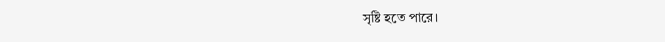সৃষ্টি হতে পারে।